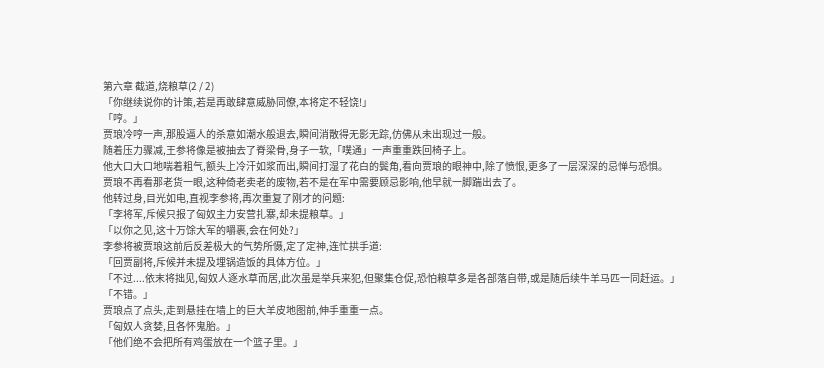第六章 截道,烧粮草(2 / 2)
「你继续说你的计策,若是再敢肆意威胁同僚,本将定不轻饶!」
「哼。」
贾琅冷哼一声,那股逼人的杀意如潮水般退去,瞬间消散得无影无踪,仿佛从未出现过一般。
随着压力骤减,王参将像是被抽去了脊梁骨,身子一软,「噗通」一声重重跌回椅子上。
他大口大口地喘着粗气,额头上冷汗如浆而出,瞬间打湿了花白的鬓角,看向贾琅的眼神中,除了愤恨,更多了一层深深的忌惮与恐惧。
贾琅不再看那老货一眼,这种倚老卖老的废物,若不是在军中需要顾忌影响,他早就一脚踹出去了。
他转过身,目光如电,直视李参将,再次重复了刚才的问题:
「李将军,斥候只报了匈奴主力安营扎寨,却未提粮草。」
「以你之见,这十万馀大军的嚼裹,会在何处?」
李参将被贾琅这前后反差极大的气势所慑,定了定神,连忙拱手道:
「回贾副将,斥候并未提及埋锅造饭的具体方位。」
「不过....依末将拙见,匈奴人逐水草而居,此次虽是举兵来犯,但聚集仓促,恐怕粮草多是各部落自带,或是随后续牛羊马匹一同赶运。」
「不错。」
贾琅点了点头,走到悬挂在墙上的巨大羊皮地图前,伸手重重一点。
「匈奴人贪婪,且各怀鬼胎。」
「他们绝不会把所有鸡蛋放在一个篮子里。」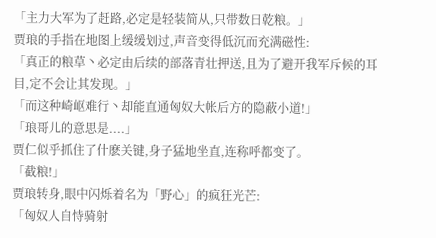「主力大军为了赶路,必定是轻装简从,只带数日乾粮。」
贾琅的手指在地图上缓缓划过,声音变得低沉而充满磁性:
「真正的粮草丶必定由后续的部落青壮押送,且为了避开我军斥候的耳目,定不会让其发现。」
「而这种崎岖难行丶却能直通匈奴大帐后方的隐蔽小道!」
「琅哥儿的意思是....」
贾仁似乎抓住了什麽关键,身子猛地坐直,连称呼都变了。
「截粮!」
贾琅转身,眼中闪烁着名为「野心」的疯狂光芒:
「匈奴人自恃骑射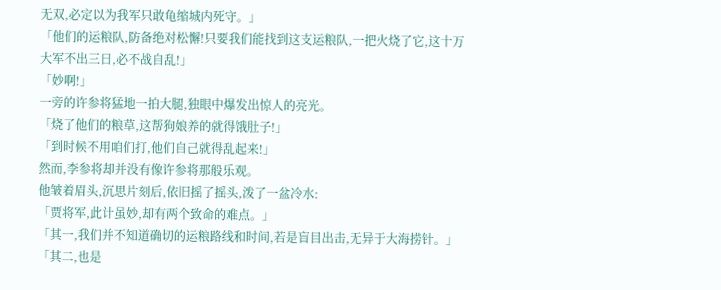无双,必定以为我军只敢龟缩城内死守。」
「他们的运粮队,防备绝对松懈!只要我们能找到这支运粮队,一把火烧了它,这十万大军不出三日,必不战自乱!」
「妙啊!」
一旁的许参将猛地一拍大腿,独眼中爆发出惊人的亮光。
「烧了他们的粮草,这帮狗娘养的就得饿肚子!」
「到时候不用咱们打,他们自己就得乱起来!」
然而,李参将却并没有像许参将那般乐观。
他皱着眉头,沉思片刻后,依旧摇了摇头,泼了一盆冷水:
「贾将军,此计虽妙,却有两个致命的难点。」
「其一,我们并不知道确切的运粮路线和时间,若是盲目出击,无异于大海捞针。」
「其二,也是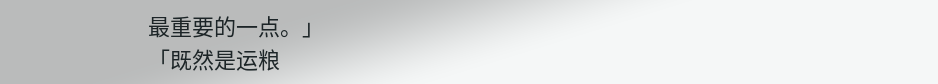最重要的一点。」
「既然是运粮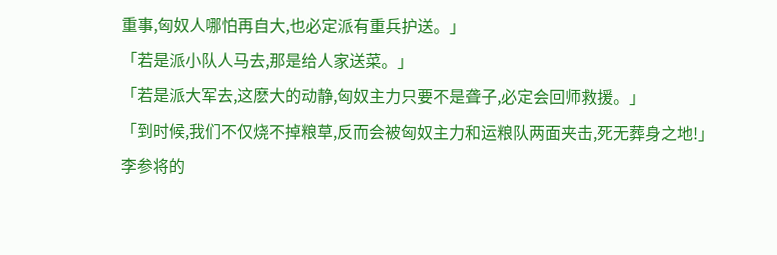重事,匈奴人哪怕再自大,也必定派有重兵护送。」
「若是派小队人马去,那是给人家送菜。」
「若是派大军去,这麽大的动静,匈奴主力只要不是聋子,必定会回师救援。」
「到时候,我们不仅烧不掉粮草,反而会被匈奴主力和运粮队两面夹击,死无葬身之地!」
李参将的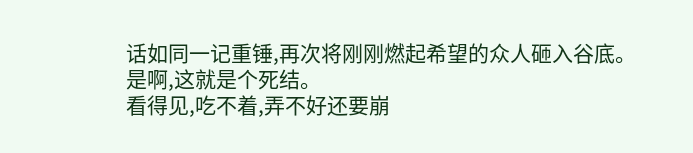话如同一记重锤,再次将刚刚燃起希望的众人砸入谷底。
是啊,这就是个死结。
看得见,吃不着,弄不好还要崩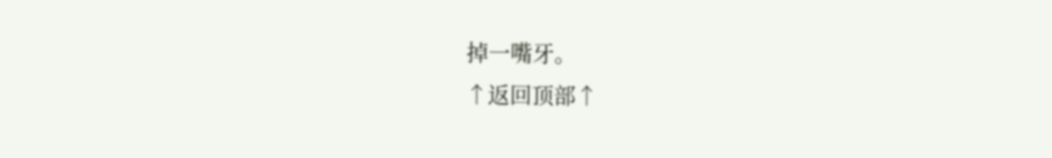掉一嘴牙。
↑返回顶部↑